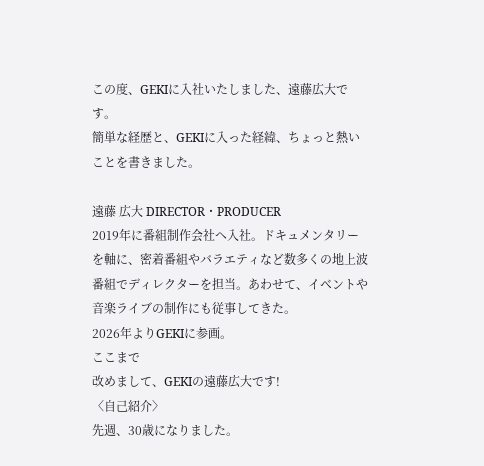この度、GEKIに入社いたしました、遠藤広大です。
簡単な経歴と、GEKIに入った経緯、ちょっと熱いことを書きました。

遠藤 広大 DIRECTOR・PRODUCER
2019年に番組制作会社へ入社。ドキュメンタリーを軸に、密着番組やバラエティなど数多くの地上波番組でディレクターを担当。あわせて、イベントや音楽ライブの制作にも従事してきた。
2026年よりGEKIに参画。
ここまで
改めまして、GEKIの遠藤広大です!
〈自己紹介〉
先週、30歳になりました。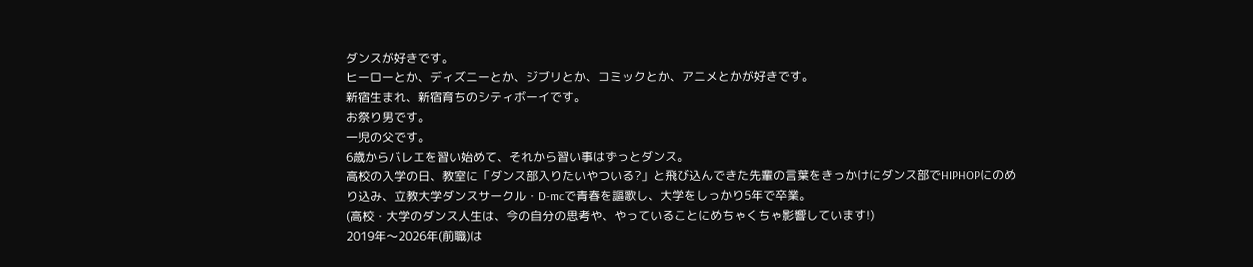ダンスが好きです。
ヒーローとか、ディズニーとか、ジブリとか、コミックとか、アニメとかが好きです。
新宿生まれ、新宿育ちのシティボーイです。
お祭り男です。
一児の父です。
6歳からバレエを習い始めて、それから習い事はずっとダンス。
高校の入学の日、教室に「ダンス部入りたいやついる?」と飛び込んできた先輩の言葉をきっかけにダンス部でHIPHOPにのめり込み、立教大学ダンスサークル・D-mcで青春を謳歌し、大学をしっかり5年で卒業。
(高校・大学のダンス人生は、今の自分の思考や、やっていることにめちゃくちゃ影響しています!)
2019年〜2026年(前職)は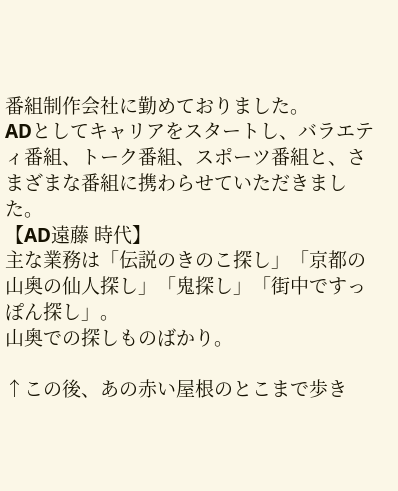番組制作会社に勤めておりました。
ADとしてキャリアをスタートし、バラエティ番組、トーク番組、スポーツ番組と、さまざまな番組に携わらせていただきました。
【AD遠藤 時代】
主な業務は「伝説のきのこ探し」「京都の山奥の仙人探し」「鬼探し」「街中ですっぽん探し」。
山奥での探しものばかり。

↑この後、あの赤い屋根のとこまで歩き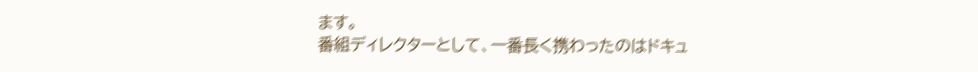ます。
番組ディレクターとして、一番長く携わったのはドキュ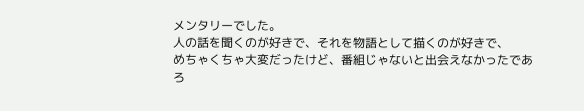メンタリーでした。
人の話を聞くのが好きで、それを物語として描くのが好きで、
めちゃくちゃ大変だったけど、番組じゃないと出会えなかったであろ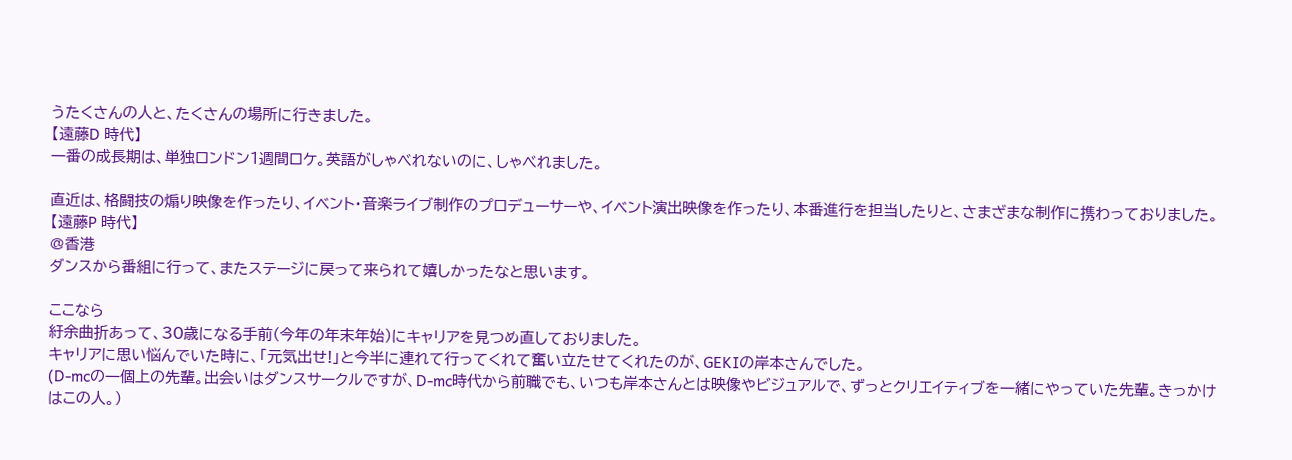うたくさんの人と、たくさんの場所に行きました。
【遠藤D 時代】
一番の成長期は、単独ロンドン1週間ロケ。英語がしゃべれないのに、しゃべれました。

直近は、格闘技の煽り映像を作ったり、イベント・音楽ライブ制作のプロデューサーや、イベント演出映像を作ったり、本番進行を担当したりと、さまざまな制作に携わっておりました。
【遠藤P 時代】
@香港
ダンスから番組に行って、またステージに戻って来られて嬉しかったなと思います。

ここなら
紆余曲折あって、30歳になる手前(今年の年末年始)にキャリアを見つめ直しておりました。
キャリアに思い悩んでいた時に、「元気出せ!」と今半に連れて行ってくれて奮い立たせてくれたのが、GEKIの岸本さんでした。
(D-mcの一個上の先輩。出会いはダンスサークルですが、D-mc時代から前職でも、いつも岸本さんとは映像やビジュアルで、ずっとクリエイティブを一緒にやっていた先輩。きっかけはこの人。)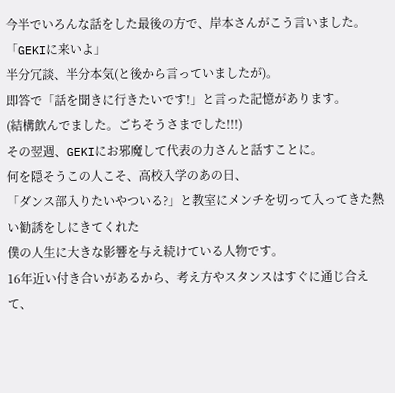今半でいろんな話をした最後の方で、岸本さんがこう言いました。
「GEKIに来いよ」
半分冗談、半分本気(と後から言っていましたが)。
即答で「話を聞きに行きたいです!」と言った記憶があります。
(結構飲んでました。ごちそうさまでした!!!)
その翌週、GEKIにお邪魔して代表の力さんと話すことに。
何を隠そうこの人こそ、高校入学のあの日、
「ダンス部入りたいやついる?」と教室にメンチを切って入ってきた熱い勧誘をしにきてくれた
僕の人生に大きな影響を与え続けている人物です。
16年近い付き合いがあるから、考え方やスタンスはすぐに通じ合えて、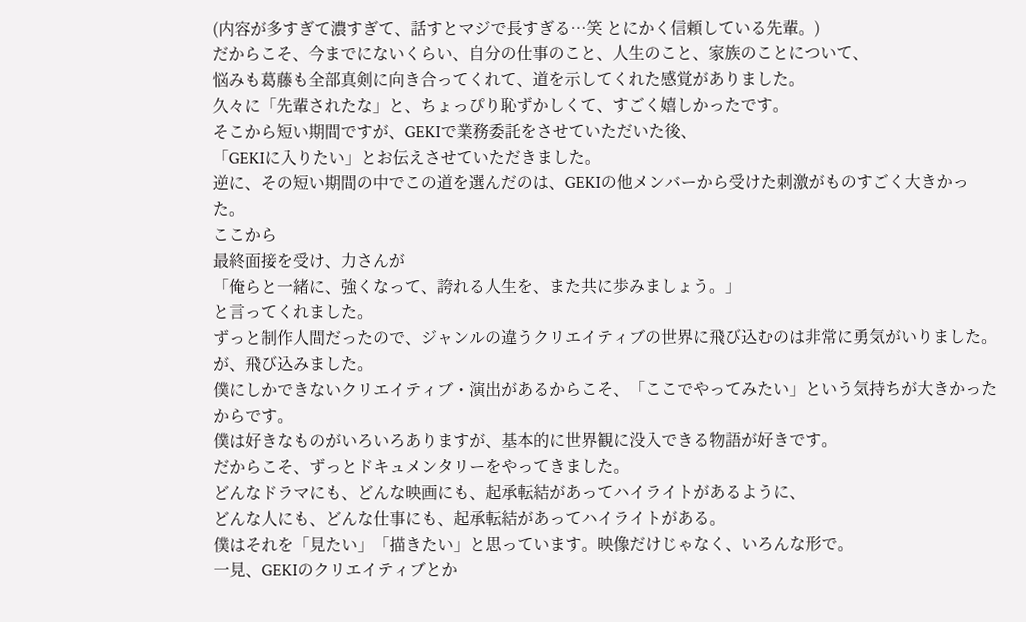(内容が多すぎて濃すぎて、話すとマジで長すぎる…笑 とにかく信頼している先輩。)
だからこそ、今までにないくらい、自分の仕事のこと、人生のこと、家族のことについて、
悩みも葛藤も全部真剣に向き合ってくれて、道を示してくれた感覚がありました。
久々に「先輩されたな」と、ちょっぴり恥ずかしくて、すごく嬉しかったです。
そこから短い期間ですが、GEKIで業務委託をさせていただいた後、
「GEKIに入りたい」とお伝えさせていただきました。
逆に、その短い期間の中でこの道を選んだのは、GEKIの他メンバーから受けた刺激がものすごく大きかった。
ここから
最終面接を受け、力さんが
「俺らと一緒に、強くなって、誇れる人生を、また共に歩みましょう。」
と言ってくれました。
ずっと制作人間だったので、ジャンルの違うクリエイティブの世界に飛び込むのは非常に勇気がいりました。
が、飛び込みました。
僕にしかできないクリエイティブ・演出があるからこそ、「ここでやってみたい」という気持ちが大きかったからです。
僕は好きなものがいろいろありますが、基本的に世界観に没入できる物語が好きです。
だからこそ、ずっとドキュメンタリーをやってきました。
どんなドラマにも、どんな映画にも、起承転結があってハイライトがあるように、
どんな人にも、どんな仕事にも、起承転結があってハイライトがある。
僕はそれを「見たい」「描きたい」と思っています。映像だけじゃなく、いろんな形で。
一見、GEKIのクリエイティブとか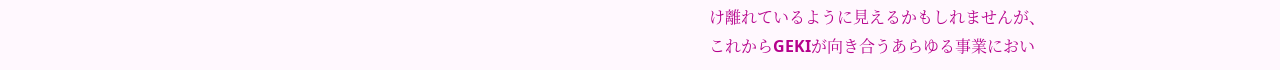け離れているように見えるかもしれませんが、
これからGEKIが向き合うあらゆる事業におい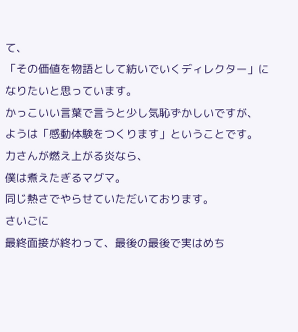て、
「その価値を物語として紡いでいくディレクター」になりたいと思っています。
かっこいい言葉で言うと少し気恥ずかしいですが、
ようは「感動体験をつくります」ということです。
力さんが燃え上がる炎なら、
僕は煮えたぎるマグマ。
同じ熱さでやらせていただいております。
さいごに
最終面接が終わって、最後の最後で実はめち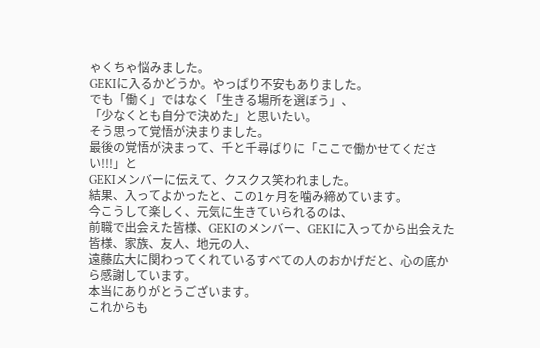ゃくちゃ悩みました。
GEKIに入るかどうか。やっぱり不安もありました。
でも「働く」ではなく「生きる場所を選ぼう」、
「少なくとも自分で決めた」と思いたい。
そう思って覚悟が決まりました。
最後の覚悟が決まって、千と千尋ばりに「ここで働かせてください!!!」と
GEKIメンバーに伝えて、クスクス笑われました。
結果、入ってよかったと、この1ヶ月を噛み締めています。
今こうして楽しく、元気に生きていられるのは、
前職で出会えた皆様、GEKIのメンバー、GEKIに入ってから出会えた皆様、家族、友人、地元の人、
遠藤広大に関わってくれているすべての人のおかげだと、心の底から感謝しています。
本当にありがとうございます。
これからも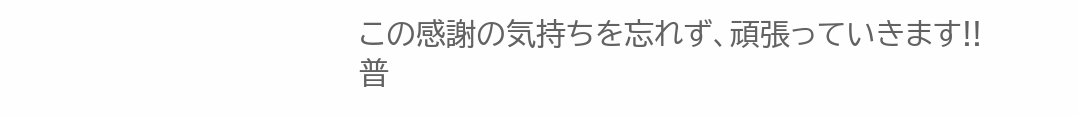この感謝の気持ちを忘れず、頑張っていきます!!
普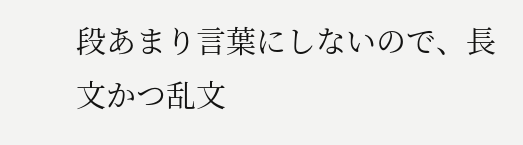段あまり言葉にしないので、長文かつ乱文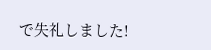で失礼しました!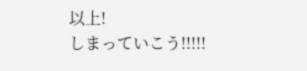以上!
しまっていこう!!!!!